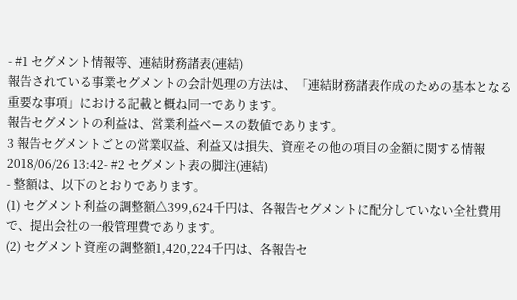- #1 セグメント情報等、連結財務諸表(連結)
報告されている事業セグメントの会計処理の方法は、「連結財務諸表作成のための基本となる重要な事項」における記載と概ね同一であります。
報告セグメントの利益は、営業利益ベースの数値であります。
3 報告セグメントごとの営業収益、利益又は損失、資産その他の項目の金額に関する情報
2018/06/26 13:42- #2 セグメント表の脚注(連結)
- 整額は、以下のとおりであります。
(1) セグメント利益の調整額△399,624千円は、各報告セグメントに配分していない全社費用で、提出会社の一般管理費であります。
(2) セグメント資産の調整額1,420,224千円は、各報告セ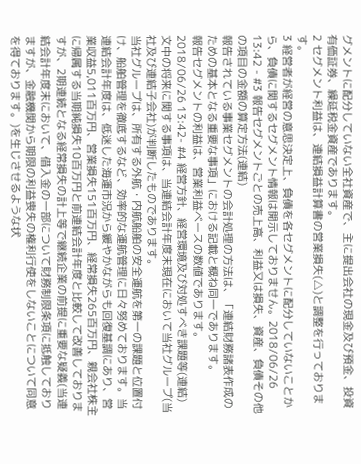グメントに配分していない全社資産で、主に提出会社の現金及び預金、投資有価証券、繰延税金資産であります。
2 セグメント利益は、連結損益計算書の営業損失(△)と調整を行っております。
3 経営者が経営の意思決定上、負債を各セグメントに配分していないことから、負債に関するセグメント情報は開示しておりません。2018/06/26 13:42 - #3 報告セグメントごとの売上高、利益又は損失、資産、負債その他の項目の金額の算定方法(連結)
報告されている事業セグメントの会計処理の方法は、「連結財務諸表作成のための基本となる重要な事項」における記載と概ね同一であります。
報告セグメントの利益は、営業利益ベースの数値であります。
2018/06/26 13:42- #4 経営方針、経営環境及び対処すべき課題等(連結)
文中の将来に関する事項は、当連結会計年度末現在において当社グループ(当社及び連結子会社)が判断したものであります。
当社グループは、所有する外航・内航船舶の安全運航を第一の課題と位置付け、船舶管理を徹底するなど、効率的な運航管理に日々努めております。当連結会計年度は、低迷した海運市況から緩やかながらも回復基調にあり、営業収益5,011百万円、営業損失151百万円、経常損失265百万円、親会社株主に帰属する当期純損失10百万円と前連結会計年度と比較して改善しておりますが、2期連続となる経常損失の計上等で継続企業の前提に重要な疑義(当連結会計年度末において、借入金の一部について財務制限条項に抵触しておりますが、金融機関から期限の利益喪失の権利行使をしないことについて同意を得ております。)を生じさせるような状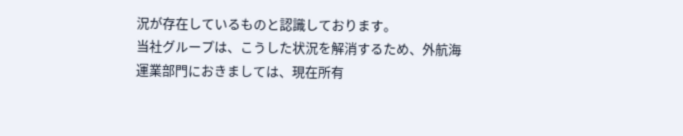況が存在しているものと認識しております。
当社グループは、こうした状況を解消するため、外航海運業部門におきましては、現在所有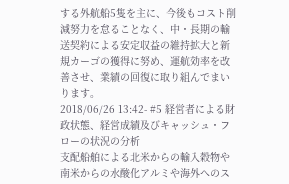する外航船5隻を主に、今後もコスト削減努力を怠ることなく、中・長期の輸送契約による安定収益の維持拡大と新規カーゴの獲得に努め、運航効率を改善させ、業績の回復に取り組んでまいります。
2018/06/26 13:42- #5 経営者による財政状態、経営成績及びキャッシュ・フローの状況の分析
支配船舶による北米からの輸入穀物や南米からの水酸化アルミや海外へのス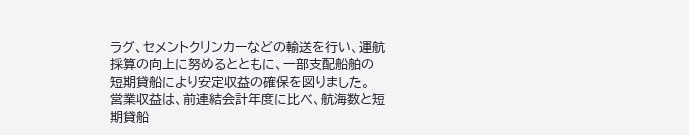ラグ、セメントクリンカーなどの輸送を行い、運航採算の向上に努めるとともに、一部支配船舶の短期貸船により安定収益の確保を図りました。
営業収益は、前連結会計年度に比べ、航海数と短期貸船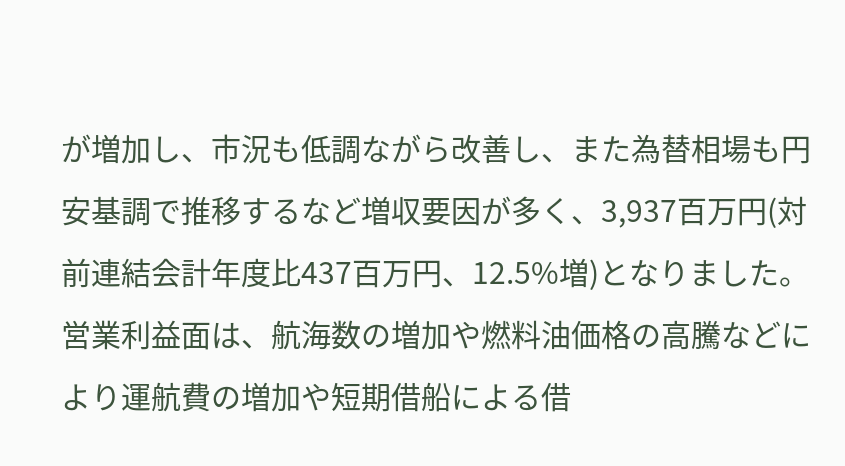が増加し、市況も低調ながら改善し、また為替相場も円安基調で推移するなど増収要因が多く、3,937百万円(対前連結会計年度比437百万円、12.5%増)となりました。営業利益面は、航海数の増加や燃料油価格の高騰などにより運航費の増加や短期借船による借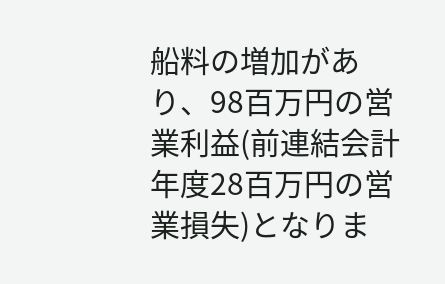船料の増加があり、98百万円の営業利益(前連結会計年度28百万円の営業損失)となりま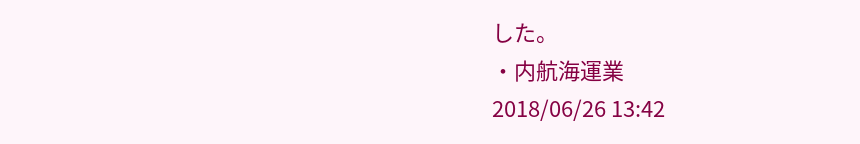した。
・内航海運業
2018/06/26 13:42